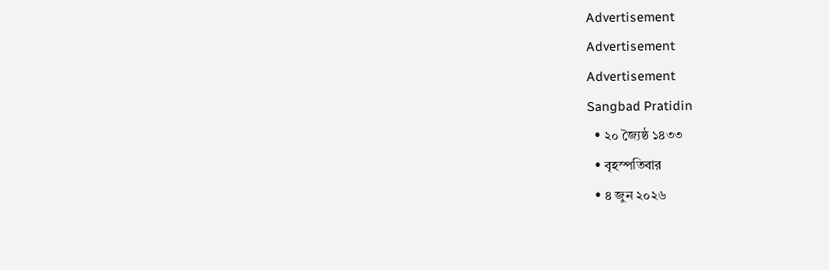Advertisement
Advertisement
Advertisement
Sangbad Pratidin
  • ২০ জ্যৈষ্ঠ ১৪৩৩
  • বৃহস্পতিবার
  • ৪ জুন ২০২৬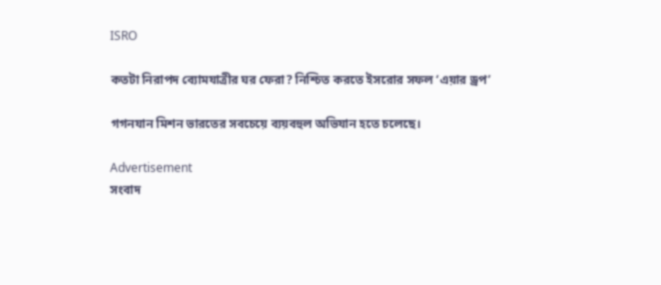ISRO

কতটা নিরাপদ ব্যোমযাত্রীর ঘর ফেরা? নিশ্চিত করতে ইসরোর সফল ‘এয়ার ড্রপ’

গগনযান মিশন ভারতের সবচেয়ে ব্যয়বহুল অভিযান হতে চলেছে।

Advertisement
সংবাদ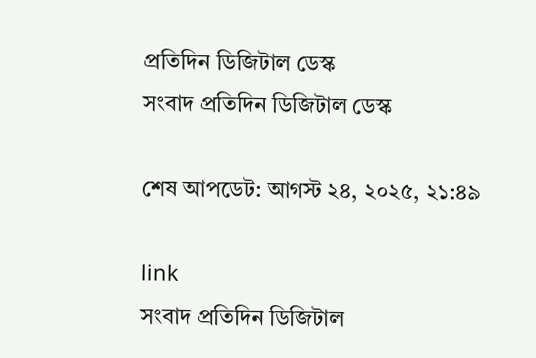প্রতিদিন ডিজিটাল ডেস্ক
সংবাদ প্রতিদিন ডিজিটাল ডেস্ক

শেষ আপডেট: আগস্ট ২৪, ২০২৫, ২১:৪৯

link
সংবাদ প্রতিদিন ডিজিটাল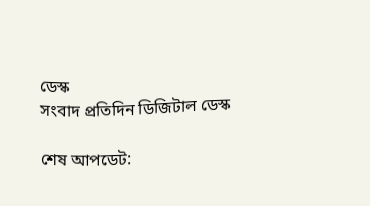ডেস্ক
সংবাদ প্রতিদিন ডিজিটাল ডেস্ক

শেষ আপডেট: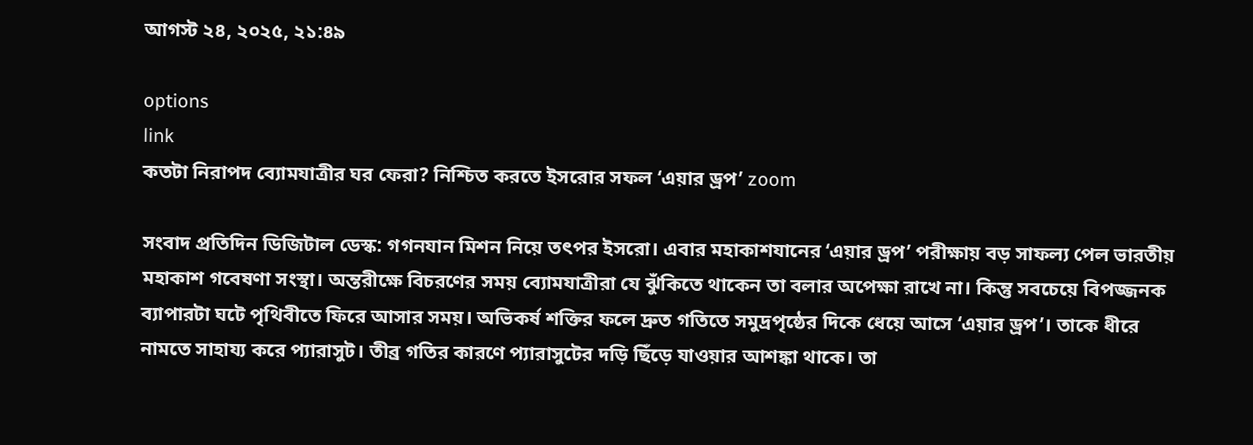আগস্ট ২৪, ২০২৫, ২১:৪৯

options
link
কতটা নিরাপদ ব্যোমযাত্রীর ঘর ফেরা? নিশ্চিত করতে ইসরোর সফল ‘এয়ার ড্রপ’ zoom

সংবাদ প্রতিদিন ডিজিটাল ডেস্ক: গগনযান মিশন নিয়ে তৎপর ইসরো। এবার মহাকাশযানের ‘এয়ার ড্রপ’ পরীক্ষায় বড় সাফল্য পেল ভারতীয় মহাকাশ গবেষণা সংস্থা। অন্তরীক্ষে বিচরণের সময় ব্যোমযাত্রীরা যে ঝুঁকিতে থাকেন তা বলার অপেক্ষা রাখে না। কিন্তু সবচেয়ে বিপজ্জনক ব্যাপারটা ঘটে পৃথিবীতে ফিরে আসার সময়। অভিকর্ষ শক্তির ফলে দ্রুত গতিতে সমুদ্রপৃষ্ঠের দিকে ধেয়ে আসে ‘এয়ার ড্রপ’। তাকে ধীরে নামতে সাহায্য করে প্যারাসুট। তীব্র গতির কারণে প্যারাসুটের দড়ি ছিঁড়ে যাওয়ার আশঙ্কা থাকে। তা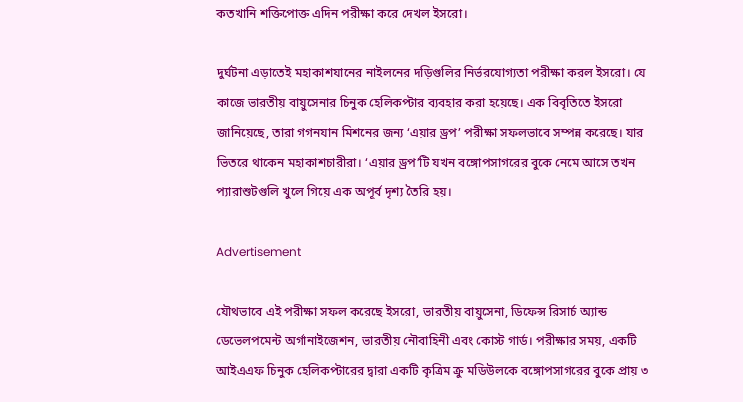কতখানি শক্তিপোক্ত এদিন পরীক্ষা করে দেখল ইসরো।

দুর্ঘটনা এড়াতেই মহাকাশযানের নাইলনের দড়িগুলির নির্ভরযোগ্যতা পরীক্ষা করল ইসরো। যে কাজে ভারতীয় বায়ুসেনার চিনুক হেলিকপ্টার ব্যবহার করা হয়েছে। এক বিবৃতিতে ইসরো জানিয়েছে, তারা গগনযান মিশনের জন্য ‘এয়ার ড্রপ’ পরীক্ষা সফলভাবে সম্পন্ন করেছে। যার ভিতরে থাকেন মহাকাশচারীরা। ‘এয়ার ড্রপ’টি যখন বঙ্গোপসাগরের বুকে নেমে আসে তখন প্যারাশুটগুলি খুলে গিয়ে এক অপূর্ব দৃশ্য তৈরি হয়।

Advertisement

যৌথভাবে এই পরীক্ষা সফল করেছে ইসরো, ভারতীয় বায়ুসেনা, ডিফেন্স রিসার্চ অ্যান্ড ডেভেলপমেন্ট অর্গানাইজেশন, ভারতীয় নৌবাহিনী এবং কোস্ট গার্ড। পরীক্ষার সময়, একটি আইএএফ চিনুক হেলিকপ্টারের দ্বারা একটি কৃত্রিম ক্রু মডিউলকে বঙ্গোপসাগরের বুকে প্রায় ৩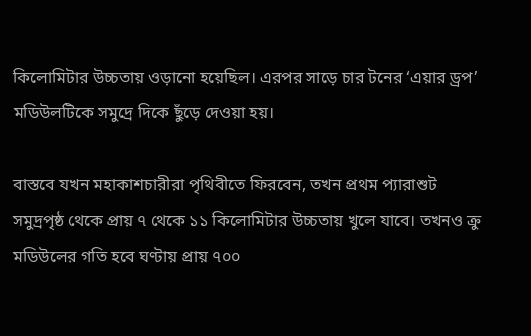কিলোমিটার উচ্চতায় ওড়ানো হয়েছিল। এরপর সাড়ে চার টনের ‘এয়ার ড্রপ’ মডিউলটিকে সমুদ্রে দিকে ছুঁড়ে দেওয়া হয়।

বাস্তবে যখন মহাকাশচারীরা পৃথিবীতে ফিরবেন, তখন প্রথম প্যারাশুট সমুদ্রপৃষ্ঠ থেকে প্রায় ৭ থেকে ১১ কিলোমিটার উচ্চতায় খুলে যাবে। তখনও ক্রু মডিউলের গতি হবে ঘণ্টায় প্রায় ৭০০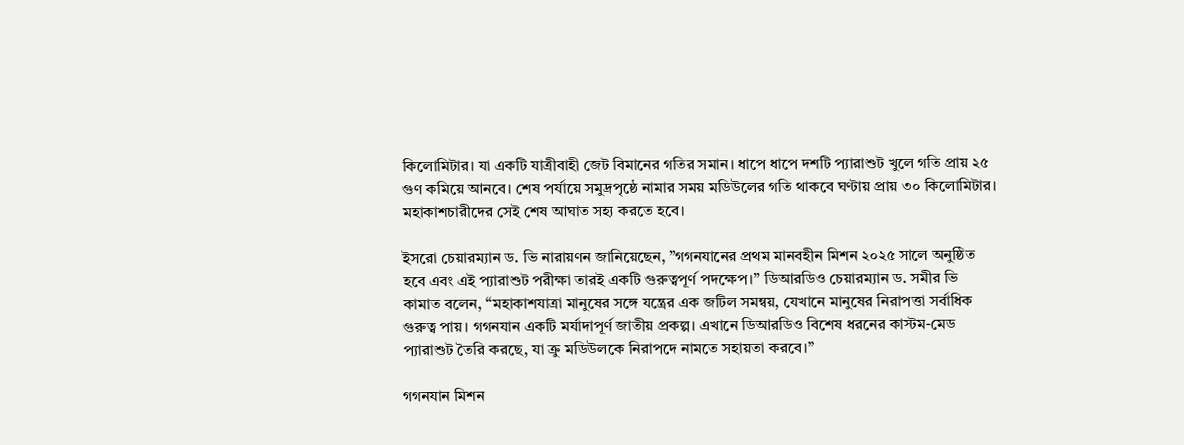কিলোমিটার। যা একটি যাত্রীবাহী জেট বিমানের গতির সমান। ধাপে ধাপে দশটি প্যারাশুট খুলে গতি প্রায় ২৫ গুণ কমিয়ে আনবে। শেষ পর্যায়ে সমুদ্রপৃষ্ঠে নামার সময় মডিউলের গতি থাকবে ঘণ্টায় প্রায় ৩০ কিলোমিটার। মহাকাশচারীদের সেই শেষ আঘাত সহ্য করতে হবে।

ইসরো চেয়ারম্যান ড. ভি নারায়ণন জানিয়েছেন, ”গগনযানের প্রথম মানবহীন মিশন ২০২৫ সালে অনুষ্ঠিত হবে এবং এই প্যারাশুট পরীক্ষা তারই একটি গুরুত্বপূর্ণ পদক্ষেপ।” ডিআরডিও চেয়ারম্যান ড. সমীর ভি কামাত বলেন, “মহাকাশযাত্রা মানুষের সঙ্গে যন্ত্রের এক জটিল সমন্বয়, যেখানে মানুষের নিরাপত্তা সর্বাধিক গুরুত্ব পায়। গগনযান একটি মর্যাদাপূর্ণ জাতীয় প্রকল্প। এখানে ডিআরডিও বিশেষ ধরনের কাস্টম-মেড প্যারাশুট তৈরি করছে, যা ক্রু মডিউলকে নিরাপদে নামতে সহায়তা করবে।”

গগনযান মিশন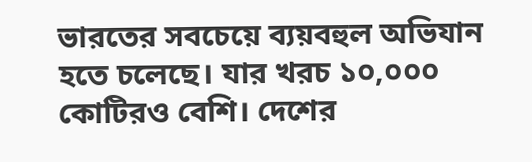ভারতের সবচেয়ে ব্যয়বহুল অভিযান হতে চলেছে। যার খরচ ১০,০০০ কোটিরও বেশি। দেশের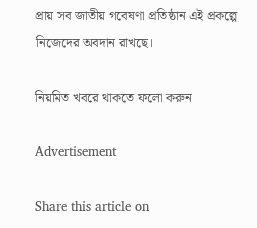প্রায় সব জাতীয় গবেষণা প্রতিষ্ঠান এই প্রকল্পে নিজেদের অবদান রাখছে।

নিয়মিত খবরে থাকতে ফলো করুন

Advertisement

Share this article on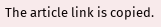The article link is copied.